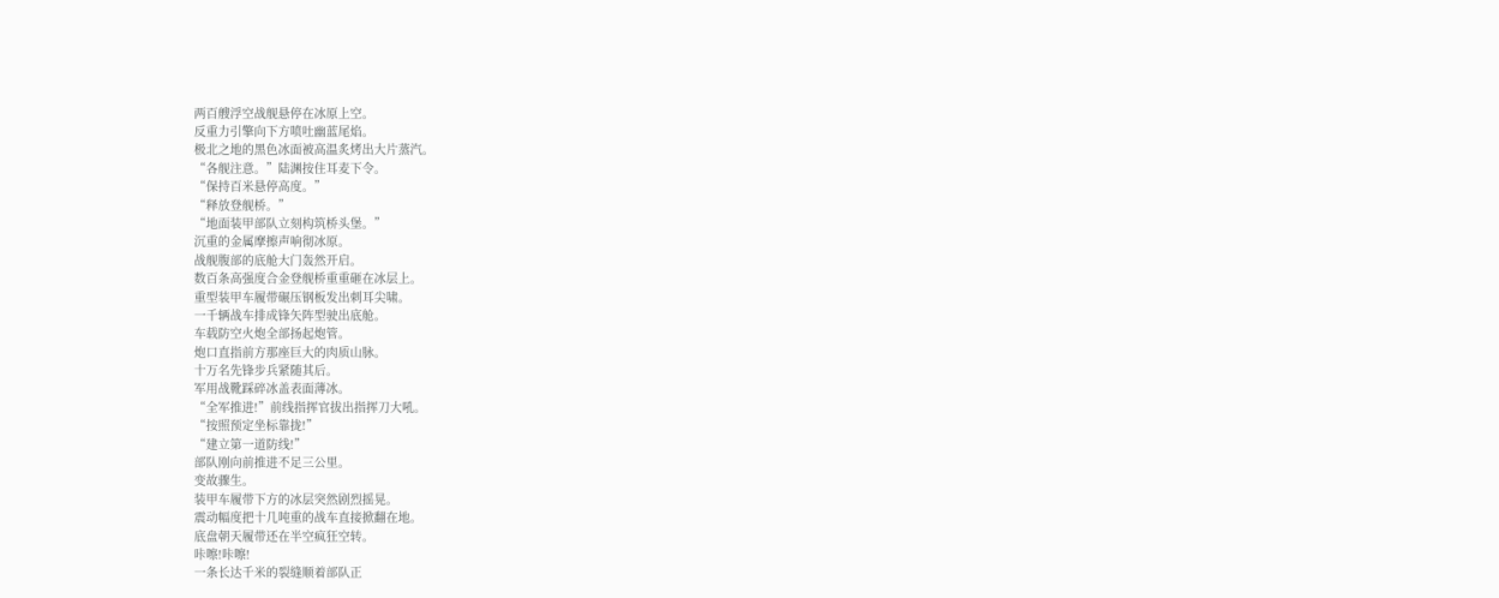两百艘浮空战舰悬停在冰原上空。
反重力引擎向下方喷吐幽蓝尾焰。
极北之地的黑色冰面被高温炙烤出大片蒸汽。
“各舰注意。”陆渊按住耳麦下令。
“保持百米悬停高度。”
“释放登舰桥。”
“地面装甲部队立刻构筑桥头堡。”
沉重的金属摩擦声响彻冰原。
战舰腹部的底舱大门轰然开启。
数百条高强度合金登舰桥重重砸在冰层上。
重型装甲车履带碾压钢板发出刺耳尖啸。
一千辆战车排成锋矢阵型驶出底舱。
车载防空火炮全部扬起炮管。
炮口直指前方那座巨大的肉质山脉。
十万名先锋步兵紧随其后。
军用战靴踩碎冰盖表面薄冰。
“全军推进!”前线指挥官拔出指挥刀大吼。
“按照预定坐标靠拢!”
“建立第一道防线!”
部队刚向前推进不足三公里。
变故骤生。
装甲车履带下方的冰层突然剧烈摇晃。
震动幅度把十几吨重的战车直接掀翻在地。
底盘朝天履带还在半空疯狂空转。
咔嚓!咔嚓!
一条长达千米的裂缝顺着部队正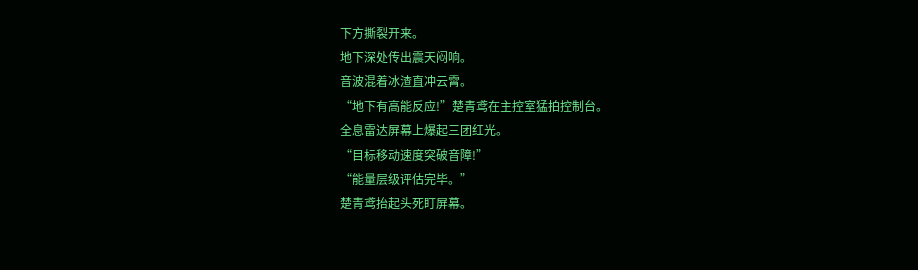下方撕裂开来。
地下深处传出震天闷响。
音波混着冰渣直冲云霄。
“地下有高能反应!”楚青鸢在主控室猛拍控制台。
全息雷达屏幕上爆起三团红光。
“目标移动速度突破音障!”
“能量层级评估完毕。”
楚青鸢抬起头死盯屏幕。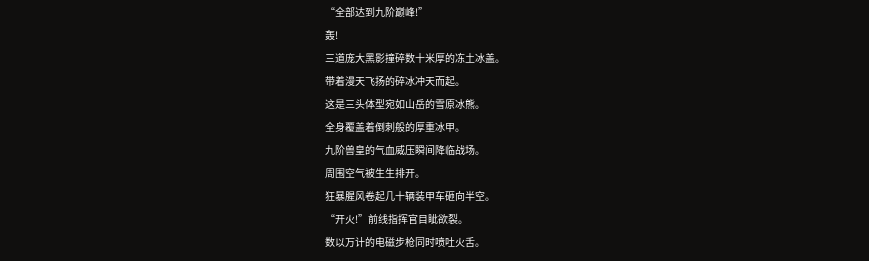“全部达到九阶巅峰!”
轰!
三道庞大黑影撞碎数十米厚的冻土冰盖。
带着漫天飞扬的碎冰冲天而起。
这是三头体型宛如山岳的雪原冰熊。
全身覆盖着倒刺般的厚重冰甲。
九阶兽皇的气血威压瞬间降临战场。
周围空气被生生排开。
狂暴腥风卷起几十辆装甲车砸向半空。
“开火!”前线指挥官目眦欲裂。
数以万计的电磁步枪同时喷吐火舌。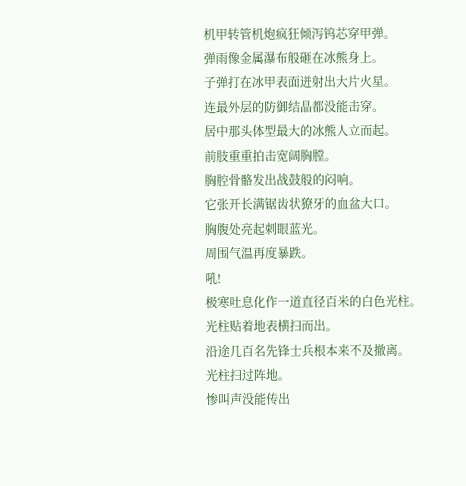机甲转管机炮疯狂倾泻钨芯穿甲弹。
弹雨像金属瀑布般砸在冰熊身上。
子弹打在冰甲表面迸射出大片火星。
连最外层的防御结晶都没能击穿。
居中那头体型最大的冰熊人立而起。
前肢重重拍击宽阔胸膛。
胸腔骨骼发出战鼓般的闷响。
它张开长满锯齿状獠牙的血盆大口。
胸腹处亮起刺眼蓝光。
周围气温再度暴跌。
吼!
极寒吐息化作一道直径百米的白色光柱。
光柱贴着地表横扫而出。
沿途几百名先锋士兵根本来不及撤离。
光柱扫过阵地。
惨叫声没能传出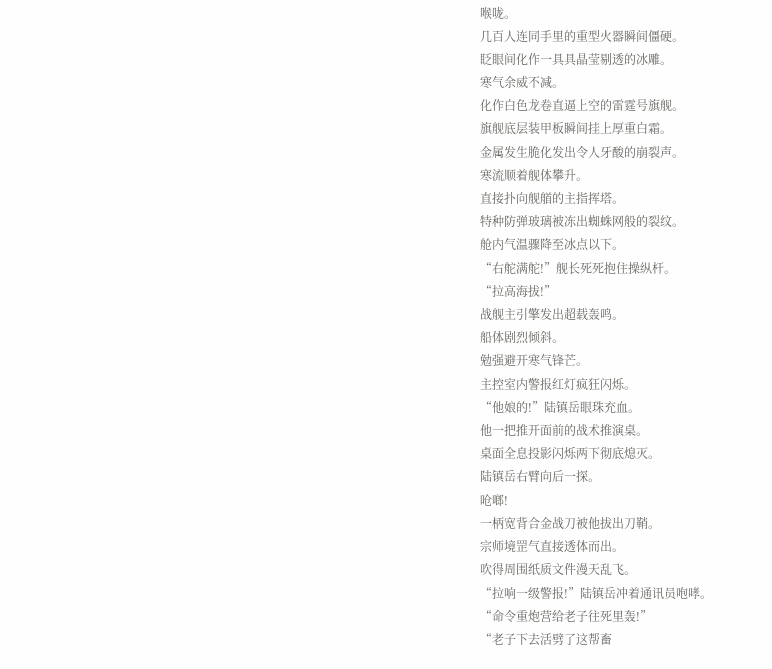喉咙。
几百人连同手里的重型火器瞬间僵硬。
眨眼间化作一具具晶莹剔透的冰雕。
寒气余威不减。
化作白色龙卷直逼上空的雷霆号旗舰。
旗舰底层装甲板瞬间挂上厚重白霜。
金属发生脆化发出令人牙酸的崩裂声。
寒流顺着舰体攀升。
直接扑向舰艏的主指挥塔。
特种防弹玻璃被冻出蜘蛛网般的裂纹。
舱内气温骤降至冰点以下。
“右舵满舵!”舰长死死抱住操纵杆。
“拉高海拔!”
战舰主引擎发出超载轰鸣。
船体剧烈倾斜。
勉强避开寒气锋芒。
主控室内警报红灯疯狂闪烁。
“他娘的!”陆镇岳眼珠充血。
他一把推开面前的战术推演桌。
桌面全息投影闪烁两下彻底熄灭。
陆镇岳右臂向后一探。
呛啷!
一柄宽背合金战刀被他拔出刀鞘。
宗师境罡气直接透体而出。
吹得周围纸质文件漫天乱飞。
“拉响一级警报!”陆镇岳冲着通讯员咆哮。
“命令重炮营给老子往死里轰!”
“老子下去活劈了这帮畜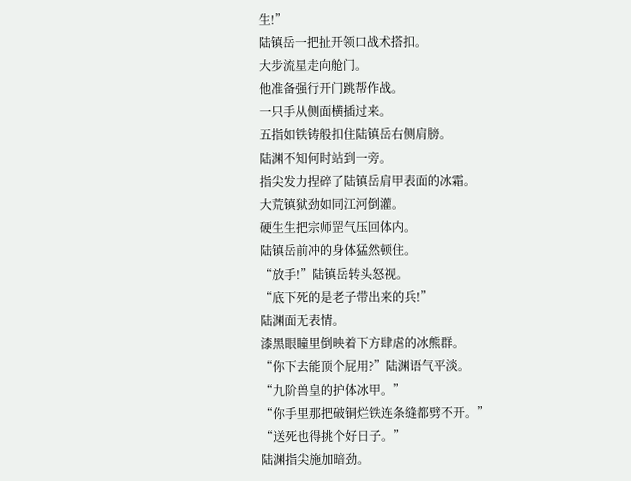生!”
陆镇岳一把扯开领口战术搭扣。
大步流星走向舱门。
他准备强行开门跳帮作战。
一只手从侧面横插过来。
五指如铁铸般扣住陆镇岳右侧肩膀。
陆渊不知何时站到一旁。
指尖发力捏碎了陆镇岳肩甲表面的冰霜。
大荒镇狱劲如同江河倒灌。
硬生生把宗师罡气压回体内。
陆镇岳前冲的身体猛然顿住。
“放手!”陆镇岳转头怒视。
“底下死的是老子带出来的兵!”
陆渊面无表情。
漆黑眼瞳里倒映着下方肆虐的冰熊群。
“你下去能顶个屁用?”陆渊语气平淡。
“九阶兽皇的护体冰甲。”
“你手里那把破铜烂铁连条缝都劈不开。”
“送死也得挑个好日子。”
陆渊指尖施加暗劲。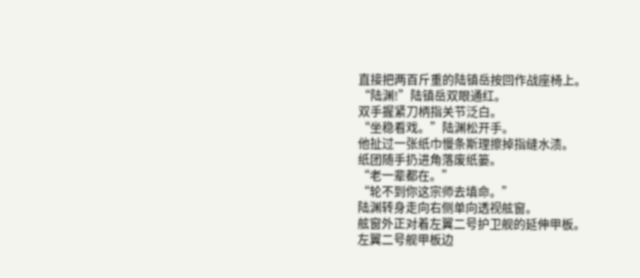直接把两百斤重的陆镇岳按回作战座椅上。
“陆渊!”陆镇岳双眼通红。
双手握紧刀柄指关节泛白。
“坐稳看戏。”陆渊松开手。
他扯过一张纸巾慢条斯理擦掉指缝水渍。
纸团随手扔进角落废纸篓。
“老一辈都在。”
“轮不到你这宗师去填命。”
陆渊转身走向右侧单向透视舷窗。
舷窗外正对着左翼二号护卫舰的延伸甲板。
左翼二号舰甲板边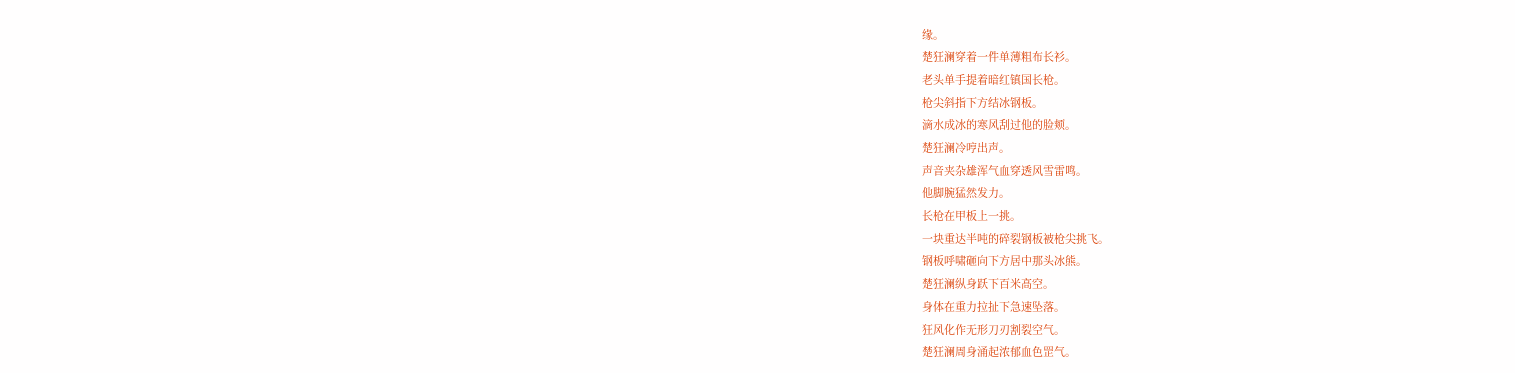缘。
楚狂澜穿着一件单薄粗布长衫。
老头单手提着暗红镇国长枪。
枪尖斜指下方结冰钢板。
滴水成冰的寒风刮过他的脸颊。
楚狂澜冷哼出声。
声音夹杂雄浑气血穿透风雪雷鸣。
他脚腕猛然发力。
长枪在甲板上一挑。
一块重达半吨的碎裂钢板被枪尖挑飞。
钢板呼啸砸向下方居中那头冰熊。
楚狂澜纵身跃下百米高空。
身体在重力拉扯下急速坠落。
狂风化作无形刀刃割裂空气。
楚狂澜周身涌起浓郁血色罡气。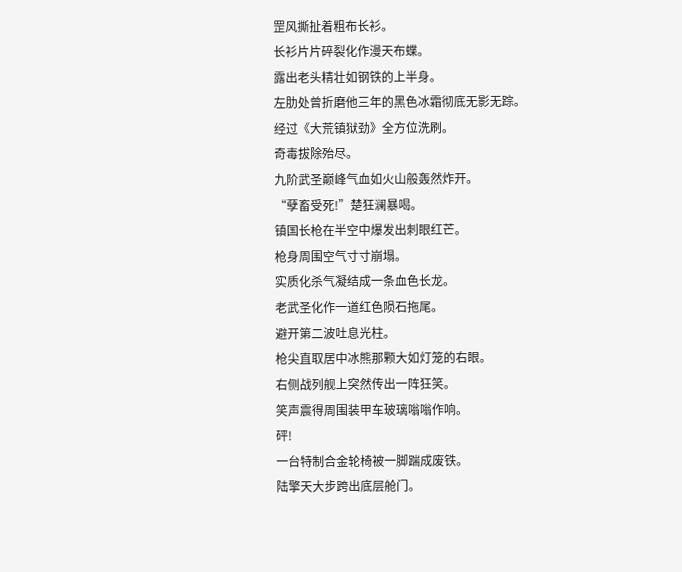罡风撕扯着粗布长衫。
长衫片片碎裂化作漫天布蝶。
露出老头精壮如钢铁的上半身。
左肋处曾折磨他三年的黑色冰霜彻底无影无踪。
经过《大荒镇狱劲》全方位洗刷。
奇毒拔除殆尽。
九阶武圣巅峰气血如火山般轰然炸开。
“孽畜受死!”楚狂澜暴喝。
镇国长枪在半空中爆发出刺眼红芒。
枪身周围空气寸寸崩塌。
实质化杀气凝结成一条血色长龙。
老武圣化作一道红色陨石拖尾。
避开第二波吐息光柱。
枪尖直取居中冰熊那颗大如灯笼的右眼。
右侧战列舰上突然传出一阵狂笑。
笑声震得周围装甲车玻璃嗡嗡作响。
砰!
一台特制合金轮椅被一脚踹成废铁。
陆擎天大步跨出底层舱门。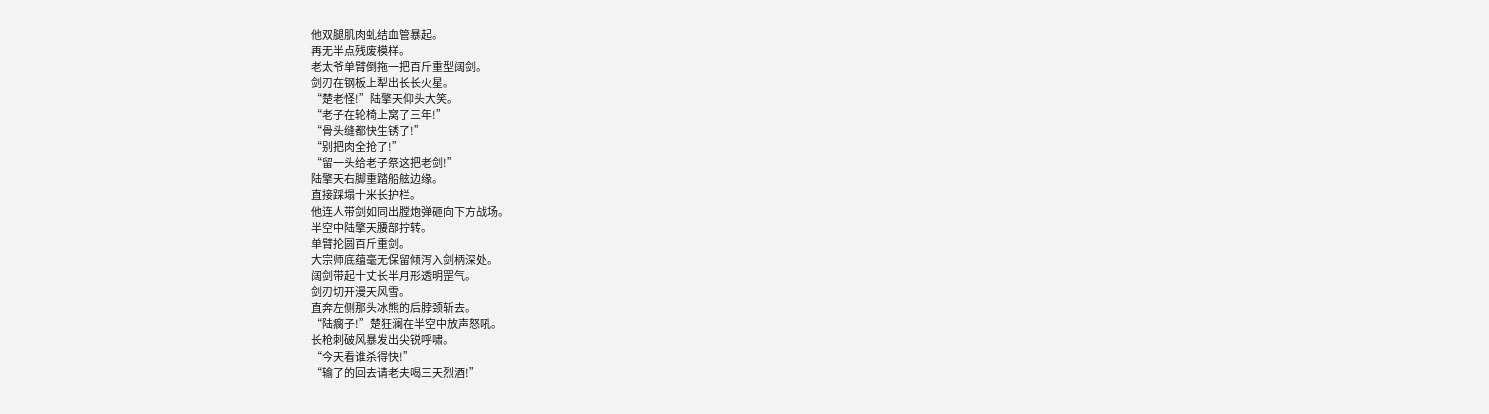他双腿肌肉虬结血管暴起。
再无半点残废模样。
老太爷单臂倒拖一把百斤重型阔剑。
剑刃在钢板上犁出长长火星。
“楚老怪!”陆擎天仰头大笑。
“老子在轮椅上窝了三年!”
“骨头缝都快生锈了!”
“别把肉全抢了!”
“留一头给老子祭这把老剑!”
陆擎天右脚重踏船舷边缘。
直接踩塌十米长护栏。
他连人带剑如同出膛炮弹砸向下方战场。
半空中陆擎天腰部拧转。
单臂抡圆百斤重剑。
大宗师底蕴毫无保留倾泻入剑柄深处。
阔剑带起十丈长半月形透明罡气。
剑刃切开漫天风雪。
直奔左侧那头冰熊的后脖颈斩去。
“陆瘸子!”楚狂澜在半空中放声怒吼。
长枪刺破风暴发出尖锐呼啸。
“今天看谁杀得快!”
“输了的回去请老夫喝三天烈酒!”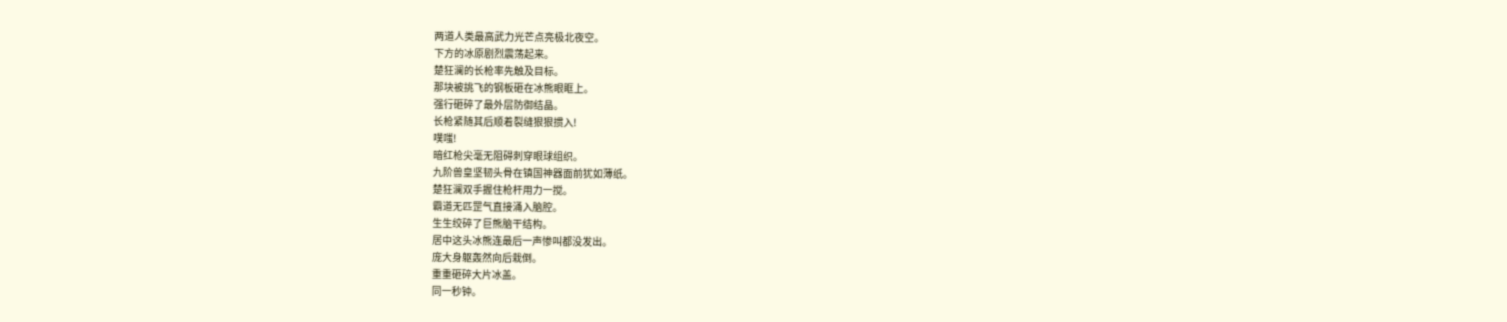两道人类最高武力光芒点亮极北夜空。
下方的冰原剧烈震荡起来。
楚狂澜的长枪率先触及目标。
那块被挑飞的钢板砸在冰熊眼眶上。
强行砸碎了最外层防御结晶。
长枪紧随其后顺着裂缝狠狠掼入!
噗嗤!
暗红枪尖毫无阻碍刺穿眼球组织。
九阶兽皇坚韧头骨在镇国神器面前犹如薄纸。
楚狂澜双手握住枪杆用力一搅。
霸道无匹罡气直接涌入脑腔。
生生绞碎了巨熊脑干结构。
居中这头冰熊连最后一声惨叫都没发出。
庞大身躯轰然向后栽倒。
重重砸碎大片冰盖。
同一秒钟。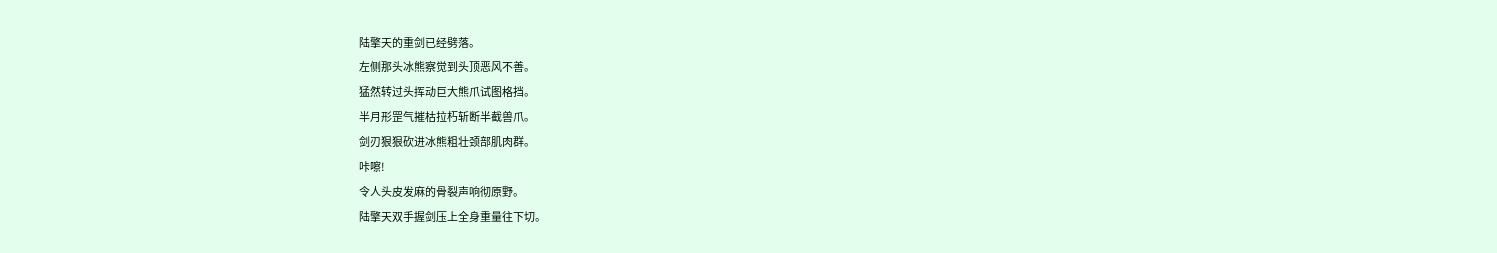陆擎天的重剑已经劈落。
左侧那头冰熊察觉到头顶恶风不善。
猛然转过头挥动巨大熊爪试图格挡。
半月形罡气摧枯拉朽斩断半截兽爪。
剑刃狠狠砍进冰熊粗壮颈部肌肉群。
咔嚓!
令人头皮发麻的骨裂声响彻原野。
陆擎天双手握剑压上全身重量往下切。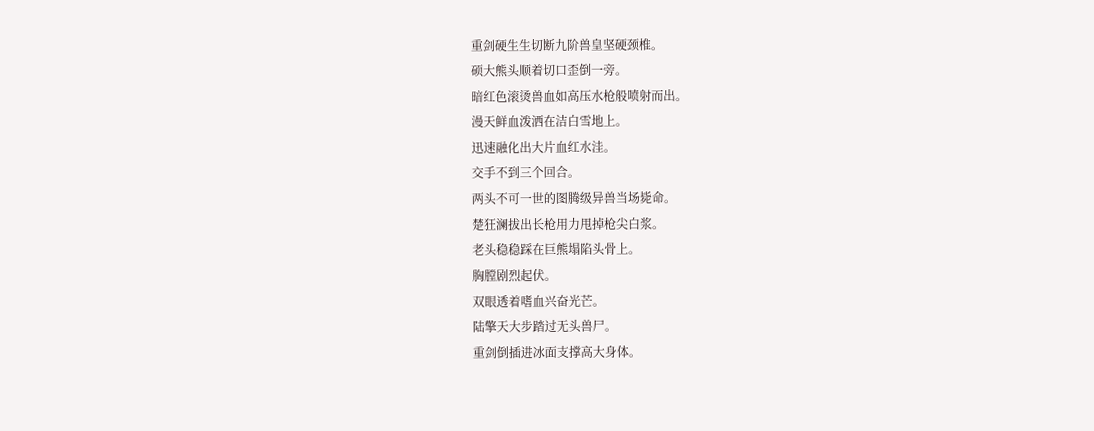重剑硬生生切断九阶兽皇坚硬颈椎。
硕大熊头顺着切口歪倒一旁。
暗红色滚烫兽血如高压水枪般喷射而出。
漫天鲜血泼洒在洁白雪地上。
迅速融化出大片血红水洼。
交手不到三个回合。
两头不可一世的图腾级异兽当场毙命。
楚狂澜拔出长枪用力甩掉枪尖白浆。
老头稳稳踩在巨熊塌陷头骨上。
胸膛剧烈起伏。
双眼透着嗜血兴奋光芒。
陆擎天大步踏过无头兽尸。
重剑倒插进冰面支撑高大身体。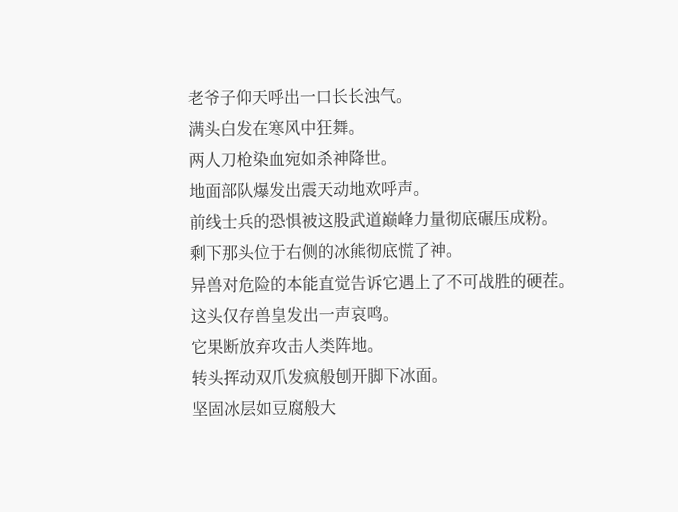老爷子仰天呼出一口长长浊气。
满头白发在寒风中狂舞。
两人刀枪染血宛如杀神降世。
地面部队爆发出震天动地欢呼声。
前线士兵的恐惧被这股武道巅峰力量彻底碾压成粉。
剩下那头位于右侧的冰熊彻底慌了神。
异兽对危险的本能直觉告诉它遇上了不可战胜的硬茬。
这头仅存兽皇发出一声哀鸣。
它果断放弃攻击人类阵地。
转头挥动双爪发疯般刨开脚下冰面。
坚固冰层如豆腐般大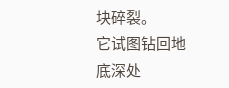块碎裂。
它试图钻回地底深处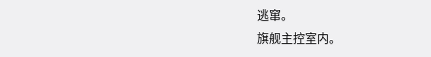逃窜。
旗舰主控室内。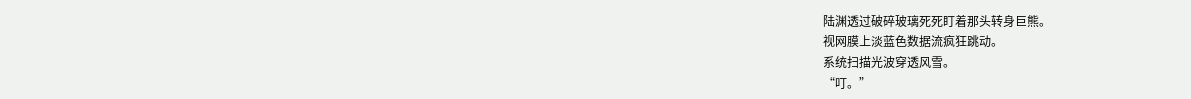陆渊透过破碎玻璃死死盯着那头转身巨熊。
视网膜上淡蓝色数据流疯狂跳动。
系统扫描光波穿透风雪。
“叮。”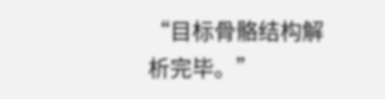“目标骨骼结构解析完毕。”